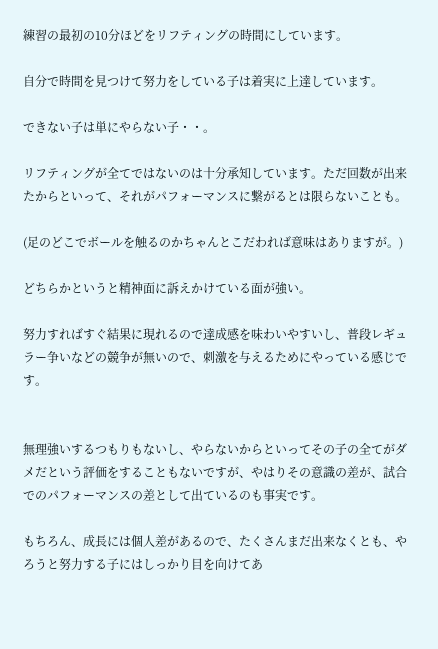練習の最初の10分ほどをリフティングの時間にしています。

自分で時間を見つけて努力をしている子は着実に上達しています。

できない子は単にやらない子・・。

リフティングが全てではないのは十分承知しています。ただ回数が出来たからといって、それがパフォーマンスに繋がるとは限らないことも。

(足のどこでボールを触るのかちゃんとこだわれば意味はありますが。)

どちらかというと精神面に訴えかけている面が強い。

努力すればすぐ結果に現れるので達成感を味わいやすいし、普段レギュラー争いなどの競争が無いので、刺激を与えるためにやっている感じです。


無理強いするつもりもないし、やらないからといってその子の全てがダメだという評価をすることもないですが、やはりその意識の差が、試合でのパフォーマンスの差として出ているのも事実です。

もちろん、成長には個人差があるので、たくさんまだ出来なくとも、やろうと努力する子にはしっかり目を向けてあ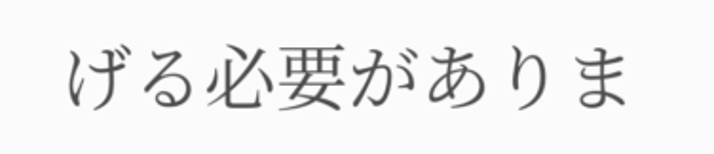げる必要がありま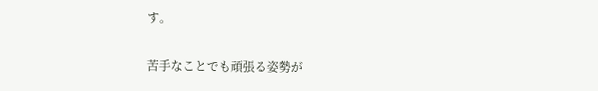す。

苦手なことでも頑張る姿勢が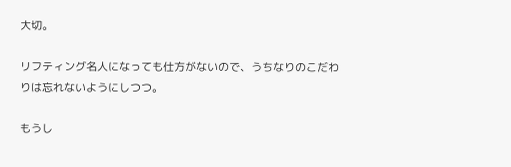大切。

リフティング名人になっても仕方がないので、うちなりのこだわりは忘れないようにしつつ。

もうし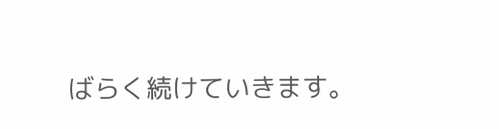ばらく続けていきます。